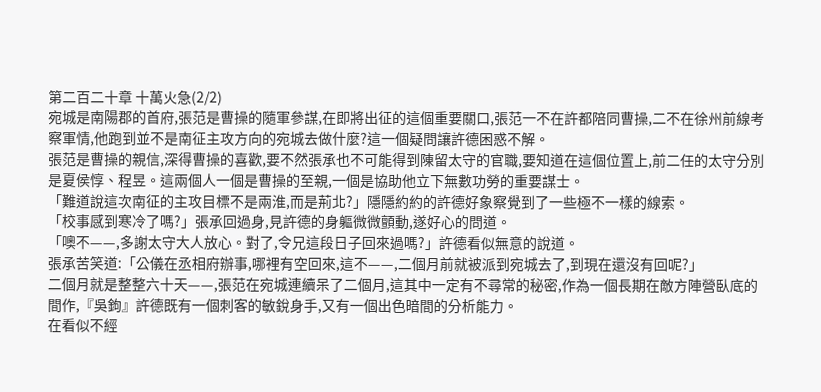第二百二十章 十萬火急(2/2)
宛城是南陽郡的首府,張范是曹操的隨軍參謀,在即將出征的這個重要關口,張范一不在許都陪同曹操,二不在徐州前線考察軍情,他跑到並不是南征主攻方向的宛城去做什麼?這一個疑問讓許德困惑不解。
張范是曹操的親信,深得曹操的喜歡,要不然張承也不可能得到陳留太守的官職,要知道在這個位置上,前二任的太守分別是夏侯惇、程昱。這兩個人一個是曹操的至親,一個是協助他立下無數功勞的重要謀士。
「難道說這次南征的主攻目標不是兩淮,而是荊北?」隱隱約約的許德好象察覺到了一些極不一樣的線索。
「校事感到寒冷了嗎?」張承回過身,見許德的身軀微微顫動,遂好心的問道。
「噢不——,多謝太守大人放心。對了,令兄這段日子回來過嗎?」許德看似無意的說道。
張承苦笑道:「公儀在丞相府辦事,哪裡有空回來,這不——,二個月前就被派到宛城去了,到現在還沒有回呢?」
二個月就是整整六十天——,張范在宛城連續呆了二個月,這其中一定有不尋常的秘密,作為一個長期在敵方陣營臥底的間作,『吳鉤』許德既有一個刺客的敏銳身手,又有一個出色暗間的分析能力。
在看似不經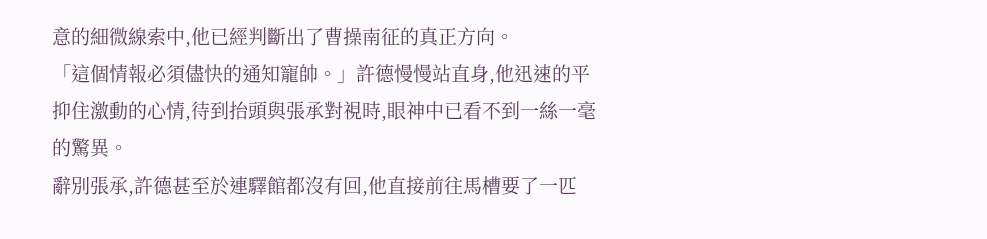意的細微線索中,他已經判斷出了曹操南征的真正方向。
「這個情報必須儘快的通知寵帥。」許德慢慢站直身,他迅速的平抑住激動的心情,待到抬頭與張承對視時,眼神中已看不到一絲一毫的驚異。
辭別張承,許德甚至於連驛館都沒有回,他直接前往馬槽要了一匹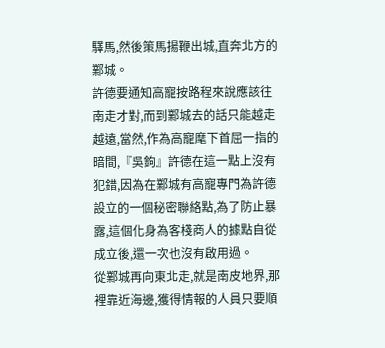驛馬,然後策馬揚鞭出城,直奔北方的鄴城。
許德要通知高寵按路程來說應該往南走才對,而到鄴城去的話只能越走越遠,當然,作為高寵麾下首屈一指的暗間,『吳鉤』許德在這一點上沒有犯錯,因為在鄴城有高寵專門為許德設立的一個秘密聯絡點,為了防止暴露,這個化身為客棧商人的據點自從成立後,還一次也沒有啟用過。
從鄴城再向東北走,就是南皮地界,那裡靠近海邊,獲得情報的人員只要順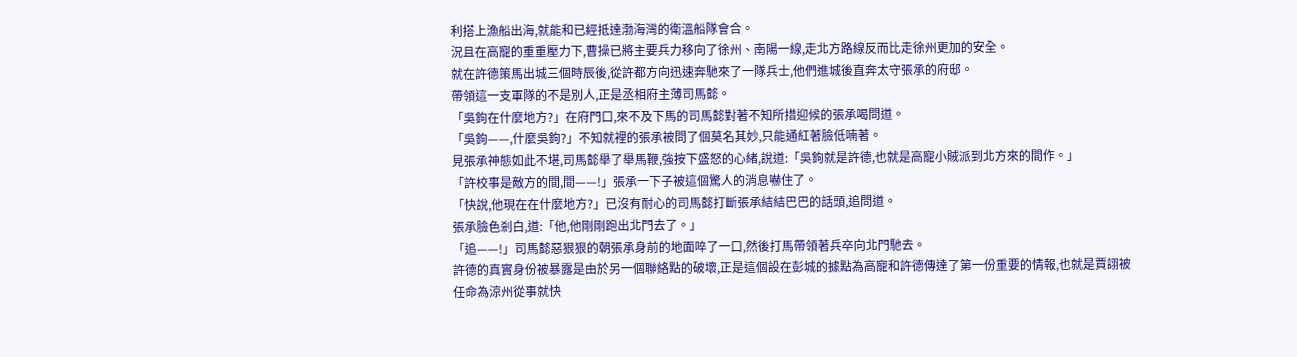利搭上漁船出海,就能和已經抵達渤海灣的衛溫船隊會合。
況且在高寵的重重壓力下,曹操已將主要兵力移向了徐州、南陽一線,走北方路線反而比走徐州更加的安全。
就在許德策馬出城三個時辰後,從許都方向迅速奔馳來了一隊兵士,他們進城後直奔太守張承的府邸。
帶領這一支軍隊的不是別人,正是丞相府主薄司馬懿。
「吳鉤在什麼地方?」在府門口,來不及下馬的司馬懿對著不知所措迎候的張承喝問道。
「吳鉤——,什麼吳鉤?」不知就裡的張承被問了個莫名其妙,只能通紅著臉低喃著。
見張承神態如此不堪,司馬懿舉了舉馬鞭,強按下盛怒的心緒,說道:「吳鉤就是許德,也就是高寵小賊派到北方來的間作。」
「許校事是敵方的間,間——!」張承一下子被這個驚人的消息嚇住了。
「快說,他現在在什麼地方?」已沒有耐心的司馬懿打斷張承結結巴巴的話頭,追問道。
張承臉色剎白,道:「他,他剛剛跑出北門去了。」
「追——!」司馬懿惡狠狠的朝張承身前的地面啐了一口,然後打馬帶領著兵卒向北門馳去。
許德的真實身份被暴露是由於另一個聯絡點的破壞,正是這個設在彭城的據點為高寵和許德傳達了第一份重要的情報,也就是賈詡被任命為涼州從事就快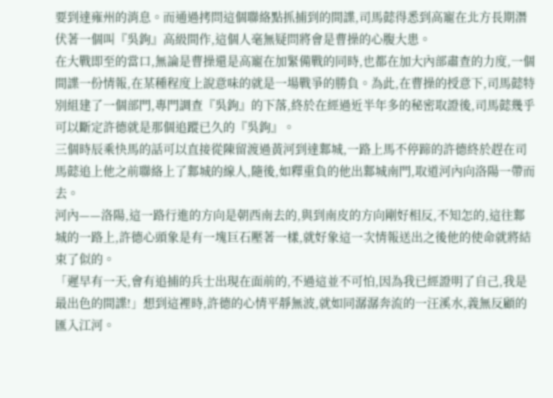要到達雍州的消息。而通過拷問這個聯絡點抓捕到的間諜,司馬懿得悉到高寵在北方長期潛伏著一個叫『吳鉤』高級間作,這個人毫無疑問將會是曹操的心腹大患。
在大戰即至的當口,無論是曹操還是高寵在加緊備戰的同時,也都在加大內部肅查的力度,一個間諜一份情報,在某種程度上說意味的就是一場戰爭的勝負。為此,在曹操的授意下,司馬懿特別組建了一個部門,專門調查『吳鉤』的下落,終於在經過近半年多的秘密取證後,司馬懿幾乎可以斷定許德就是那個追蹤已久的『吳鉤』。
三個時辰乘快馬的話可以直接從陳留渡過黃河到達鄴城,一路上馬不停蹄的許德終於趕在司馬懿追上他之前聯絡上了鄴城的線人,隨後,如釋重負的他出鄴城南門,取道河內向洛陽一帶而去。
河內——洛陽,這一路行進的方向是朝西南去的,與到南皮的方向剛好相反,不知怎的,這往鄴城的一路上,許德心頭象是有一塊巨石壓著一樣,就好象這一次情報送出之後他的使命就將結束了似的。
「遲早有一天,會有追捕的兵士出現在面前的,不過這並不可怕,因為我已經證明了自己,我是最出色的間諜!」想到這裡時,許德的心情平靜無波,就如同潺潺奔流的一汪溪水,義無反顧的匯入江河。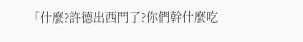「什麼?許德出西門了?你們幹什麼吃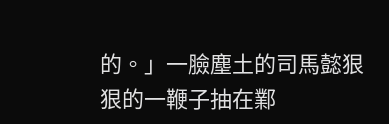的。」一臉塵土的司馬懿狠狠的一鞭子抽在鄴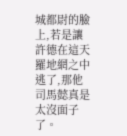城都尉的臉上,若是讓許德在這天羅地網之中逃了,那他司馬懿真是太沒面子了。